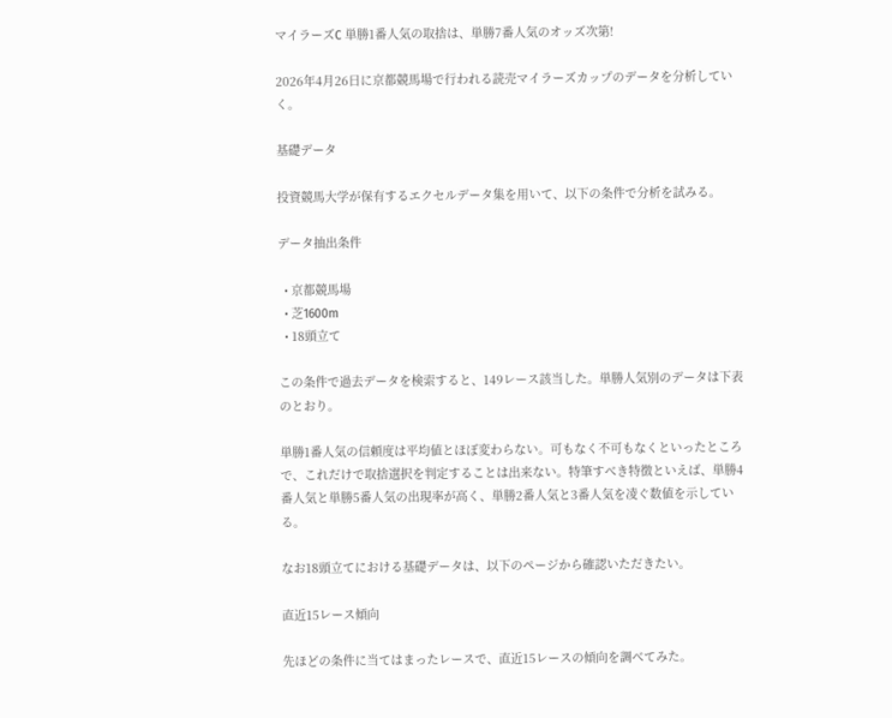マイラーズC 単勝1番人気の取捨は、単勝7番人気のオッズ次第!

2026年4月26日に京都競馬場で行われる読売マイラーズカップのデータを分析していく。

基礎データ

投資競馬大学が保有するエクセルデータ集を用いて、以下の条件で分析を試みる。

データ抽出条件

  • 京都競馬場
  • 芝1600m
  • 18頭立て

この条件で過去データを検索すると、149レース該当した。単勝人気別のデータは下表のとおり。

単勝1番人気の信頼度は平均値とほぼ変わらない。可もなく不可もなくといったところで、これだけで取捨選択を判定することは出来ない。特筆すべき特徴といえば、単勝4番人気と単勝5番人気の出現率が高く、単勝2番人気と3番人気を凌ぐ数値を示している。

なお18頭立てにおける基礎データは、以下のページから確認いただきたい。

直近15レース傾向

先ほどの条件に当てはまったレースで、直近15レースの傾向を調べてみた。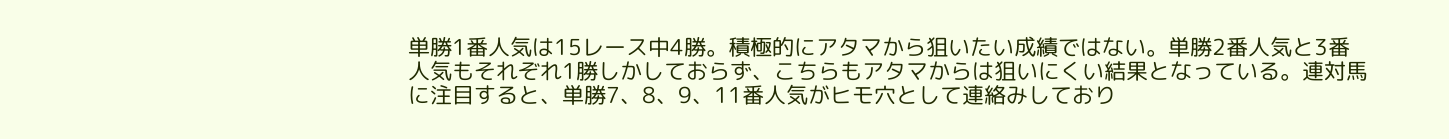単勝1番人気は15レース中4勝。積極的にアタマから狙いたい成績ではない。単勝2番人気と3番人気もそれぞれ1勝しかしておらず、こちらもアタマからは狙いにくい結果となっている。連対馬に注目すると、単勝7、8、9、11番人気がヒモ穴として連絡みしており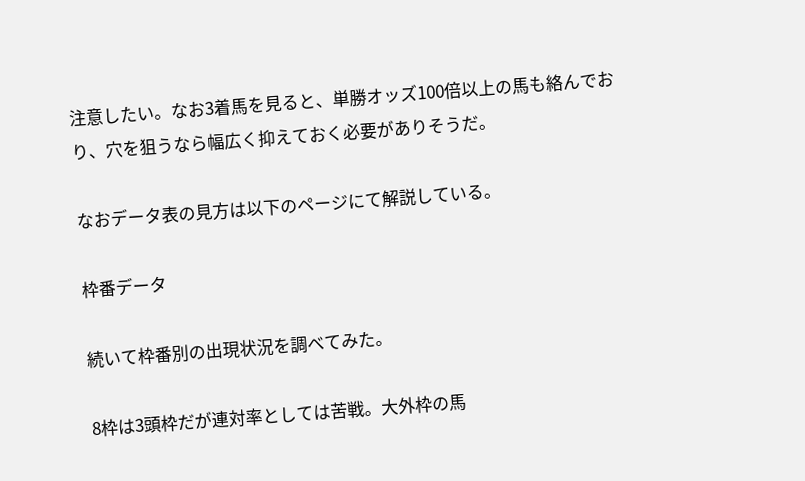注意したい。なお3着馬を見ると、単勝オッズ100倍以上の馬も絡んでおり、穴を狙うなら幅広く抑えておく必要がありそうだ。

なおデータ表の見方は以下のページにて解説している。

枠番データ

続いて枠番別の出現状況を調べてみた。

8枠は3頭枠だが連対率としては苦戦。大外枠の馬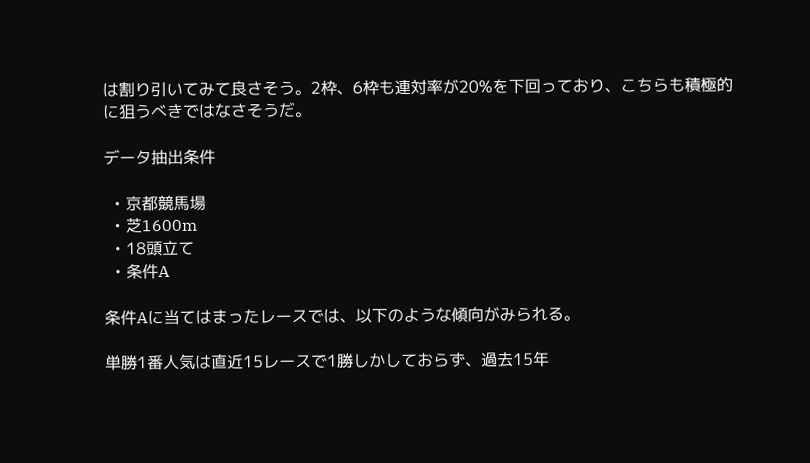は割り引いてみて良さそう。2枠、6枠も連対率が20%を下回っており、こちらも積極的に狙うべきではなさそうだ。

データ抽出条件

  • 京都競馬場
  • 芝1600m
  • 18頭立て
  • 条件A

条件Aに当てはまったレースでは、以下のような傾向がみられる。

単勝1番人気は直近15レースで1勝しかしておらず、過去15年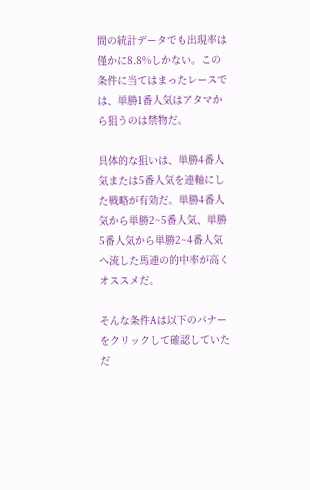間の統計データでも出現率は僅かに8.8%しかない。この条件に当てはまったレースでは、単勝1番人気はアタマから狙うのは禁物だ。

具体的な狙いは、単勝4番人気または5番人気を連軸にした戦略が有効だ。単勝4番人気から単勝2~5番人気、単勝5番人気から単勝2~4番人気へ流した馬連の的中率が高くオススメだ。

そんな条件Aは以下のバナーをクリックして確認していただ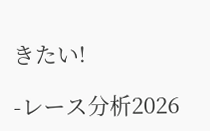きたい!

-レース分析2026